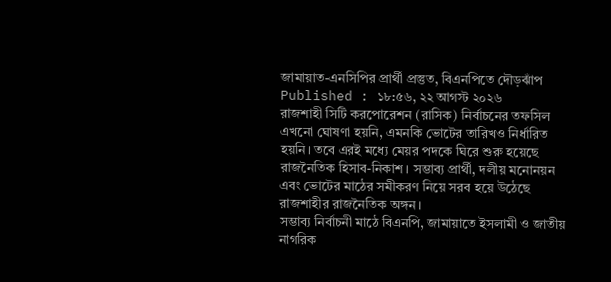জামায়াত-এনসিপির প্রার্থী প্রস্তুত, বিএনপিতে দৌড়ঝাঁপ
Published : ১৮:৫৬, ২২ আগস্ট ২০২৬
রাজশাহী সিটি করপোরেশন (রাসিক) নির্বাচনের তফসিল এখনো ঘোষণা হয়নি, এমনকি ভোটের তারিখও নির্ধারিত হয়নি। তবে এরই মধ্যে মেয়র পদকে ঘিরে শুরু হয়েছে রাজনৈতিক হিসাব-নিকাশ। সম্ভাব্য প্রার্থী, দলীয় মনোনয়ন এবং ভোটের মাঠের সমীকরণ নিয়ে সরব হয়ে উঠেছে রাজশাহীর রাজনৈতিক অঙ্গন।
সম্ভাব্য নির্বাচনী মাঠে বিএনপি, জামায়াতে ইসলামী ও জাতীয় নাগরিক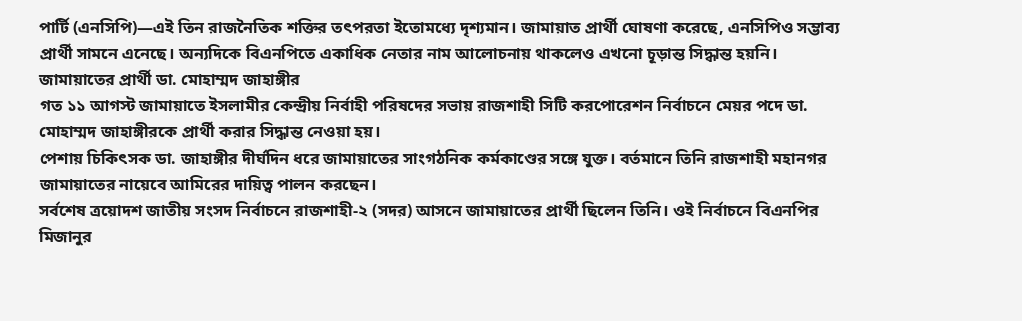পার্টি (এনসিপি)—এই তিন রাজনৈতিক শক্তির তৎপরতা ইতোমধ্যে দৃশ্যমান। জামায়াত প্রার্থী ঘোষণা করেছে, এনসিপিও সম্ভাব্য প্রার্থী সামনে এনেছে। অন্যদিকে বিএনপিতে একাধিক নেতার নাম আলোচনায় থাকলেও এখনো চূড়ান্ত সিদ্ধান্ত হয়নি।
জামায়াতের প্রার্থী ডা. মোহাম্মদ জাহাঙ্গীর
গত ১১ আগস্ট জামায়াতে ইসলামীর কেন্দ্রীয় নির্বাহী পরিষদের সভায় রাজশাহী সিটি করপোরেশন নির্বাচনে মেয়র পদে ডা. মোহাম্মদ জাহাঙ্গীরকে প্রার্থী করার সিদ্ধান্ত নেওয়া হয়।
পেশায় চিকিৎসক ডা. জাহাঙ্গীর দীর্ঘদিন ধরে জামায়াতের সাংগঠনিক কর্মকাণ্ডের সঙ্গে যুক্ত। বর্তমানে তিনি রাজশাহী মহানগর জামায়াতের নায়েবে আমিরের দায়িত্ব পালন করছেন।
সর্বশেষ ত্রয়োদশ জাতীয় সংসদ নির্বাচনে রাজশাহী-২ (সদর) আসনে জামায়াতের প্রার্থী ছিলেন তিনি। ওই নির্বাচনে বিএনপির মিজানুর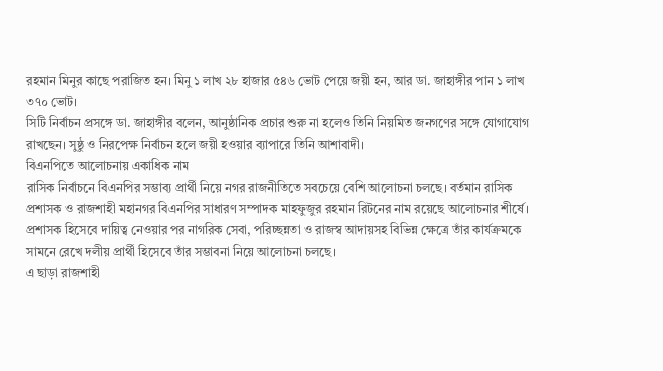রহমান মিনুর কাছে পরাজিত হন। মিনু ১ লাখ ২৮ হাজার ৫৪৬ ভোট পেয়ে জয়ী হন, আর ডা. জাহাঙ্গীর পান ১ লাখ ৩৭০ ভোট।
সিটি নির্বাচন প্রসঙ্গে ডা. জাহাঙ্গীর বলেন, আনুষ্ঠানিক প্রচার শুরু না হলেও তিনি নিয়মিত জনগণের সঙ্গে যোগাযোগ রাখছেন। সুষ্ঠু ও নিরপেক্ষ নির্বাচন হলে জয়ী হওয়ার ব্যাপারে তিনি আশাবাদী।
বিএনপিতে আলোচনায় একাধিক নাম
রাসিক নির্বাচনে বিএনপির সম্ভাব্য প্রার্থী নিয়ে নগর রাজনীতিতে সবচেয়ে বেশি আলোচনা চলছে। বর্তমান রাসিক প্রশাসক ও রাজশাহী মহানগর বিএনপির সাধারণ সম্পাদক মাহফুজুর রহমান রিটনের নাম রয়েছে আলোচনার শীর্ষে।
প্রশাসক হিসেবে দায়িত্ব নেওয়ার পর নাগরিক সেবা, পরিচ্ছন্নতা ও রাজস্ব আদায়সহ বিভিন্ন ক্ষেত্রে তাঁর কার্যক্রমকে সামনে রেখে দলীয় প্রার্থী হিসেবে তাঁর সম্ভাবনা নিয়ে আলোচনা চলছে।
এ ছাড়া রাজশাহী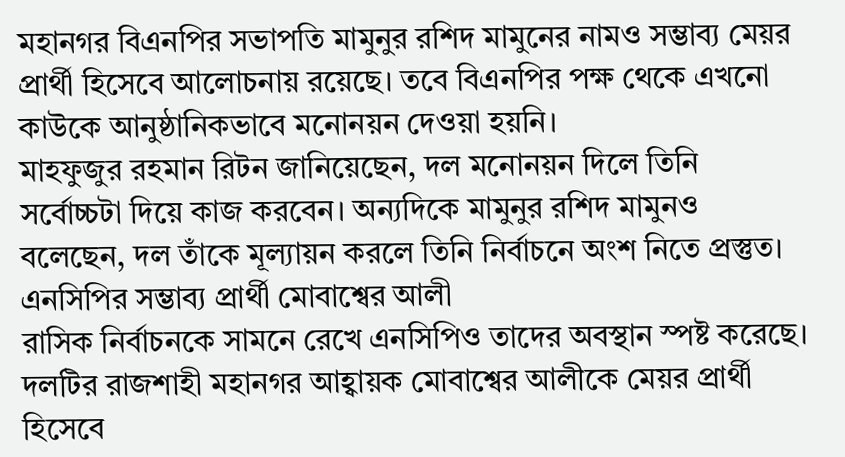মহানগর বিএনপির সভাপতি মামুনুর রশিদ মামুনের নামও সম্ভাব্য মেয়র প্রার্থী হিসেবে আলোচনায় রয়েছে। তবে বিএনপির পক্ষ থেকে এখনো কাউকে আনুষ্ঠানিকভাবে মনোনয়ন দেওয়া হয়নি।
মাহফুজুর রহমান রিটন জানিয়েছেন, দল মনোনয়ন দিলে তিনি সর্বোচ্চটা দিয়ে কাজ করবেন। অন্যদিকে মামুনুর রশিদ মামুনও বলেছেন, দল তাঁকে মূল্যায়ন করলে তিনি নির্বাচনে অংশ নিতে প্রস্তুত।
এনসিপির সম্ভাব্য প্রার্থী মোবাশ্বের আলী
রাসিক নির্বাচনকে সামনে রেখে এনসিপিও তাদের অবস্থান স্পষ্ট করেছে। দলটির রাজশাহী মহানগর আহ্বায়ক মোবাশ্বের আলীকে মেয়র প্রার্থী হিসেবে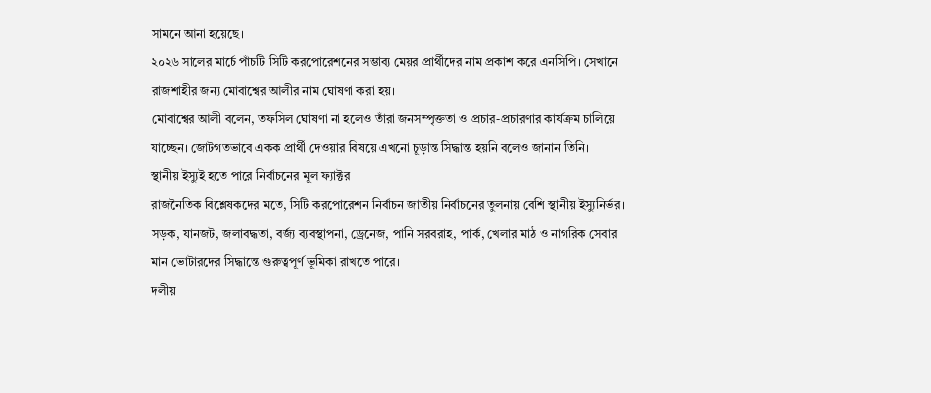সামনে আনা হয়েছে।
২০২৬ সালের মার্চে পাঁচটি সিটি করপোরেশনের সম্ভাব্য মেয়র প্রার্থীদের নাম প্রকাশ করে এনসিপি। সেখানে রাজশাহীর জন্য মোবাশ্বের আলীর নাম ঘোষণা করা হয়।
মোবাশ্বের আলী বলেন, তফসিল ঘোষণা না হলেও তাঁরা জনসম্পৃক্ততা ও প্রচার-প্রচারণার কার্যক্রম চালিয়ে যাচ্ছেন। জোটগতভাবে একক প্রার্থী দেওয়ার বিষয়ে এখনো চূড়ান্ত সিদ্ধান্ত হয়নি বলেও জানান তিনি।
স্থানীয় ইস্যুই হতে পারে নির্বাচনের মূল ফ্যাক্টর
রাজনৈতিক বিশ্লেষকদের মতে, সিটি করপোরেশন নির্বাচন জাতীয় নির্বাচনের তুলনায় বেশি স্থানীয় ইস্যুনির্ভর। সড়ক, যানজট, জলাবদ্ধতা, বর্জ্য ব্যবস্থাপনা, ড্রেনেজ, পানি সরবরাহ, পার্ক, খেলার মাঠ ও নাগরিক সেবার মান ভোটারদের সিদ্ধান্তে গুরুত্বপূর্ণ ভূমিকা রাখতে পারে।
দলীয়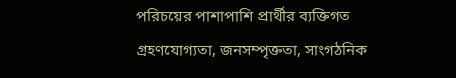পরিচয়ের পাশাপাশি প্রার্থীর ব্যক্তিগত গ্রহণযোগ্যতা, জনসম্পৃক্ততা, সাংগঠনিক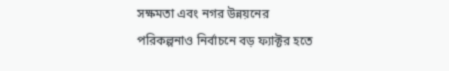সক্ষমতা এবং নগর উন্নয়নের পরিকল্পনাও নির্বাচনে বড় ফ্যাক্টর হতে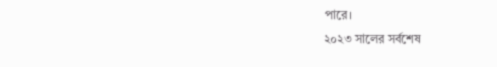পারে।
২০২৩ সালের সর্বশেষ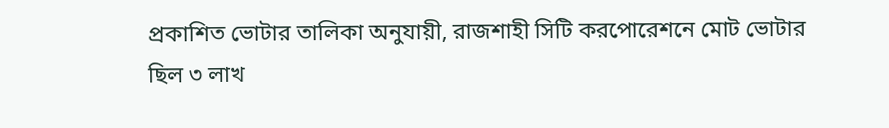প্রকাশিত ভোটার তালিকা অনুযায়ী, রাজশাহী সিটি করপোরেশনে মোট ভোটার ছিল ৩ লাখ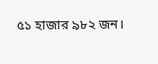৫১ হাজার ৯৮২ জন।